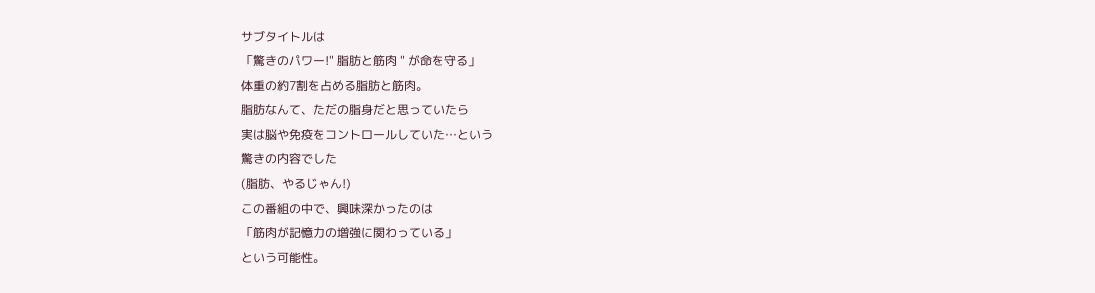サブタイトルは
「驚きのパワー!" 脂肪と筋肉 " が命を守る」
体重の約7割を占める脂肪と筋肉。
脂肪なんて、ただの脂身だと思っていたら
実は脳や免疫をコントロールしていた…という
驚きの内容でした
(脂肪、やるじゃん!)
この番組の中で、興味深かったのは
「筋肉が記憶力の増強に関わっている」
という可能性。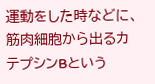運動をした時などに、
筋肉細胞から出るカテプシンBという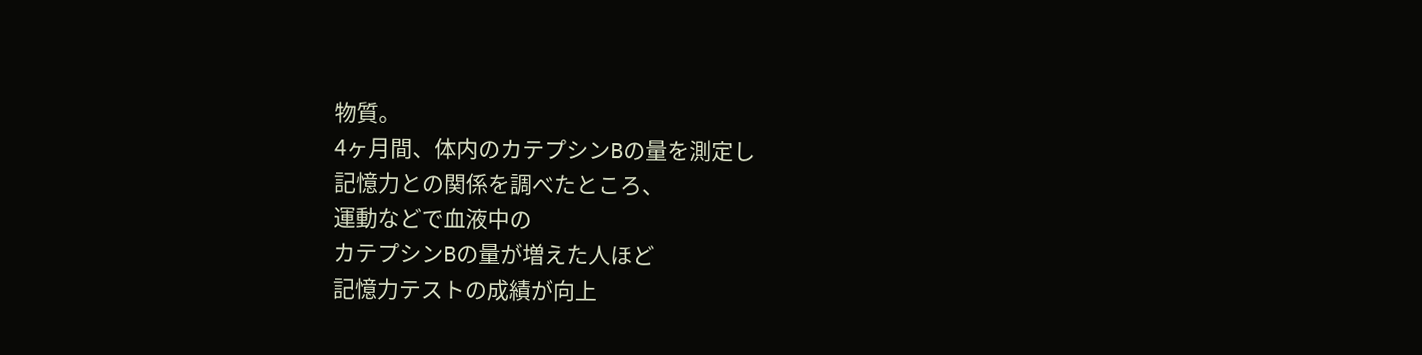物質。
4ヶ月間、体内のカテプシンBの量を測定し
記憶力との関係を調べたところ、
運動などで血液中の
カテプシンBの量が増えた人ほど
記憶力テストの成績が向上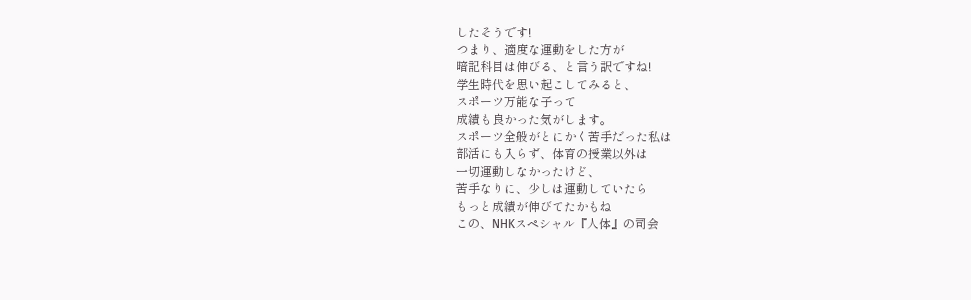したそうです!
つまり、適度な運動をした方が
暗記科目は伸びる、と言う訳ですね!
学生時代を思い起こしてみると、
スポーツ万能な子って
成績も良かった気がします。
スポーツ全般がとにかく苦手だった私は
部活にも入らず、体育の授業以外は
一切運動しなかったけど、
苦手なりに、少しは運動していたら
もっと成績が伸びてたかもね
この、NHKスペシャル『人体』の司会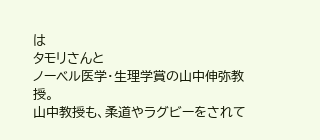は
タモリさんと
ノーベル医学・生理学賞の山中伸弥教授。
山中教授も、柔道やラグビーをされて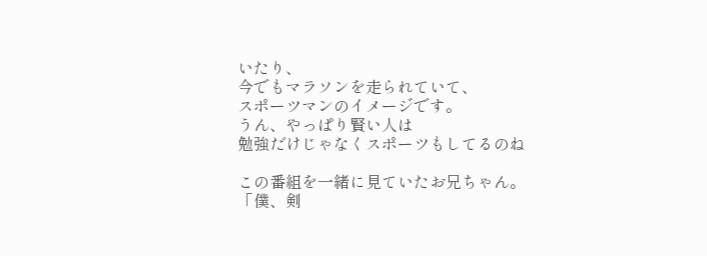いたり、
今でもマラソンを走られていて、
スポーツマンのイメージです。
うん、やっぱり賢い人は
勉強だけじゃなくスポーツもしてるのね

この番組を一緒に見ていたお兄ちゃん。
「僕、剣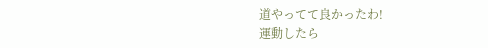道やってて良かったわ!
運動したら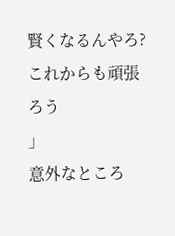賢くなるんやろ?
これからも頑張ろう
」
意外なところ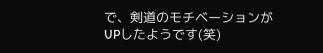で、剣道のモチベーションが
UPしたようです(笑)